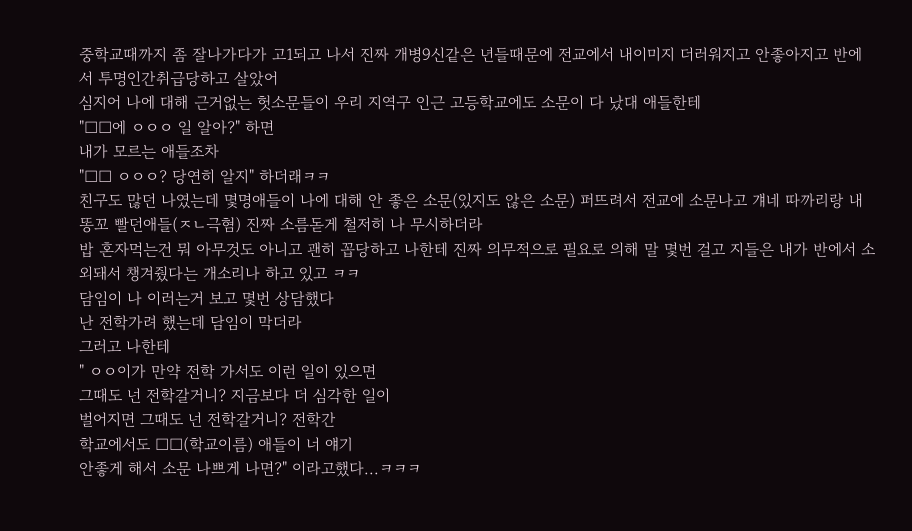중학교때까지 좀 잘나가다가 고1되고 나서 진짜 개병9신같은 년들때문에 전교에서 내이미지 더러워지고 안좋아지고 반에서 투명인간취급당하고 살았어
심지어 나에 대해 근거없는 헛소문들이 우리 지역구 인근 고등학교에도 소문이 다 났대 애들한테
"□□에 ㅇㅇㅇ 일 알아?" 하면
내가 모르는 애들조차
"□□ ㅇㅇㅇ? 당연히 알지" 하더래ㅋㅋ
친구도 많던 나였는데 몇명애들이 나에 대해 안 좋은 소문(있지도 않은 소문) 퍼뜨려서 전교에 소문나고 걔네 따까리랑 내 똥꼬 빨던애들(ㅈㄴ극혐) 진짜 소름돋게 철저히 나 무시하더라
밥 혼자먹는건 뭐 아무것도 아니고 괜히 꼽당하고 나한테 진짜 의무적으로 필요로 의해 말 몇번 걸고 지들은 내가 반에서 소외돼서 챙겨줬다는 개소리나 하고 있고 ㅋㅋ
담임이 나 이러는거 보고 몇번 상담했다
난 전학가려 했는데 담임이 막더라
그러고 나한테
" ㅇㅇ이가 만약 전학 가서도 이런 일이 있으면
그때도 넌 전학갈거니? 지금보다 더 심각한 일이
벌어지면 그때도 넌 전학갈거니? 전학간
학교에서도 □□(학교이름) 애들이 너 얘기
안좋게 해서 소문 나쁘게 나면?" 이라고했다...ㅋㅋㅋ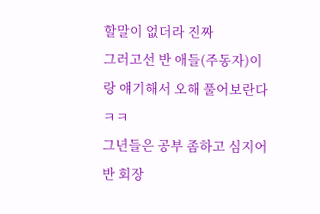할말이 없더라 진짜
그러고선 반 애들(주동자)이랑 얘기해서 오해 풀어보란다 ㅋㅋ
그년들은 공부 좀하고 심지어 반 회장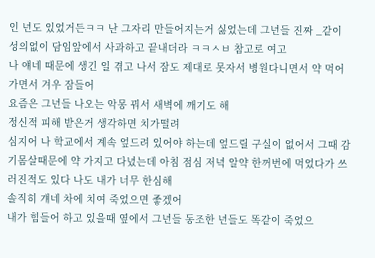인 년도 있었거든ㅋㅋ 난 그자리 만들어지는거 싫었는데 그년들 진짜 _같이 성의없이 담임앞에서 사과하고 끝내더라 ㅋㅋㅅㅂ 참고로 여고
나 얘네 때문에 생긴 일 겪고 나서 잠도 제대로 못자서 병원다니면서 약 먹어가면서 겨우 잠들어
요즘은 그년들 나오는 악몽 꿔서 새벽에 깨기도 해
정신적 피해 받은거 생각하면 치가떨려
심지어 나 학교에서 계속 엎드려 있어야 하는데 엎드릴 구실이 없어서 그때 감기몸살때문에 약 가지고 다녔는데 아침 점심 저녁 알약 한꺼번에 먹었다가 쓰러진적도 있다 나도 내가 너무 한심해
솔직히 걔네 차에 치여 죽었으면 좋겠어
내가 힘들어 하고 있을때 옆에서 그년들 동조한 년들도 똑같이 죽었으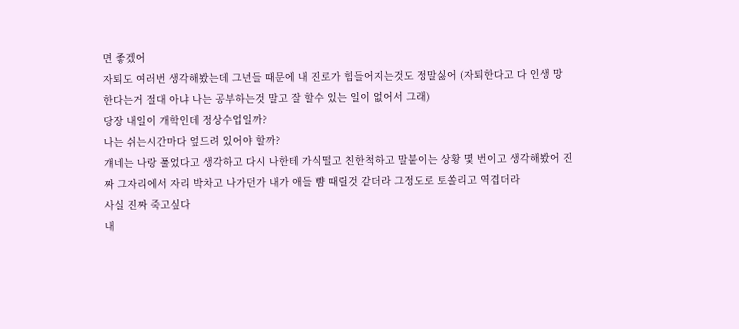면 좋겠어
자퇴도 여러번 생각해봤는데 그년들 때문에 내 진로가 힘들어지는것도 정말싫어 (자퇴한다고 다 인생 망한다는거 절대 아냐 나는 공부하는것 말고 잘 할수 있는 일이 없어서 그래)
당장 내일이 개학인데 정상수업일까?
나는 쉬는시간마다 엎드려 있어야 할까?
걔네는 나랑 풀었다고 생각하고 다시 나한테 가식떨고 친한척하고 말붙이는 상황 몇 번이고 생각해봤어 진짜 그자리에서 자리 박차고 나가던가 내가 애들 뺨 때릴것 같더라 그정도로 토쏠리고 역겹더라
사실 진짜 죽고싶다
내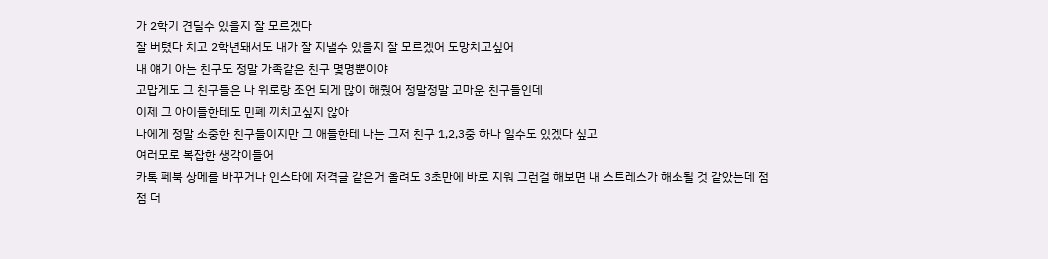가 2학기 견딜수 있을지 잘 모르겠다
잘 버텼다 치고 2학년돼서도 내가 잘 지낼수 있을지 잘 모르겠어 도망치고싶어
내 얘기 아는 친구도 정말 가족같은 친구 몇명뿐이야
고맙게도 그 친구들은 나 위로랑 조언 되게 많이 해줬어 정말정말 고마운 친구들인데
이제 그 아이들한테도 민폐 끼치고싶지 않아
나에게 정말 소중한 친구들이지만 그 애들한테 나는 그저 친구 1,2,3중 하나 일수도 있겠다 싶고
여러모로 복잡한 생각이들어
카톡 페북 상메를 바꾸거나 인스타에 저격글 같은거 올려도 3초만에 바로 지워 그런걸 해보면 내 스트레스가 해소될 것 같았는데 점점 더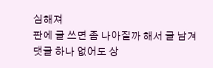심해져
판에 글 쓰면 좀 나아질까 해서 글 남겨
댓글 하나 없어도 상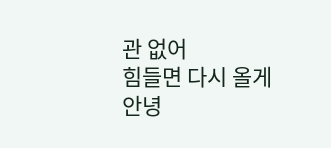관 없어
힘들면 다시 올게
안녕